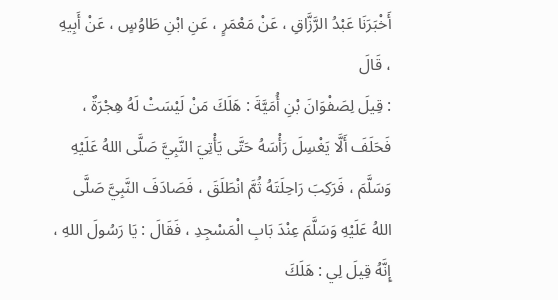أَخْبَرَنَا عَبْدُ الرَّزَّاقِ ، عَنْ مَعْمَرٍ ، عَنِ ابْنِ طَاوُسٍ ، عَنْ أَبِيهِ ، قَالَ
: قِيلَ لِصَفْوَانَ بْنِ أُمَيَّةَ : هَلَكَ مَنْ لَيْسَتْ لَهُ هِجْرَةٌ ، فَحَلَفَ أَلَّا يَغْسِلَ رَأْسَهُ حَتَّى يَأْتِيَ النَّبِيَّ صَلَّى اللهُ عَلَيْهِ وَسَلَّمَ ، فَرَكِبَ رَاحِلَتَهُ ثُمَّ انْطَلَقَ ، فَصَادَفَ النَّبِيَّ صَلَّى اللهُ عَلَيْهِ وَسَلَّمَ عِنْدَ بَابِ الْمَسْجِدِ ، فَقَالَ : يَا رَسُولَ اللهِ ، إِنَّهُ قِيلَ لِي : هَلَكَ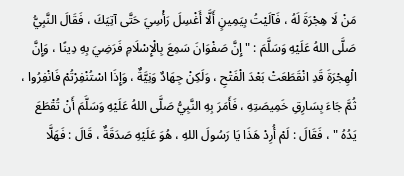مَنْ لَا هِجْرَةَ لَهُ ، فَآلَيْتُ بِيَمِينٍ أَلَّا أَغْسِلَ رَأْسِيَ حَتَّى آتِيَكَ ، فَقَالَ النَّبِيُّ صَلَّى اللهُ عَلَيْهِ وَسَلَّمَ : " إِنَّ صَفْوَانَ سَمِعَ بِالْإِسْلَامِ فَرَضِيَ بِهِ دِينًا ، وَإِنَّ الْهِجْرَةَ قَدِ انْقَطَعَتْ بَعْدَ الْفَتْحِ ، وَلَكِنْ جِهَادٌ وَنِيَّةٌ ، وَإِذَا اسْتُنْفِرْتُمْ فَانْفِرُوا ، ثُمَّ جَاءَ بِسَارِقِ خَمِيصَتِهِ ، فَأَمَرَ بِهِ النَّبِيُّ صَلَّى اللهُ عَلَيْهِ وَسَلَّمَ أَنْ تُقْطَعَ يَدُهُ " ، فَقَالَ : لَمْ أُرِدْ هَذَا يَا رَسُولَ اللهِ ، هُوَ عَلَيْهِ صَدَقَةٌ ، قَالَ : فَهَلَّا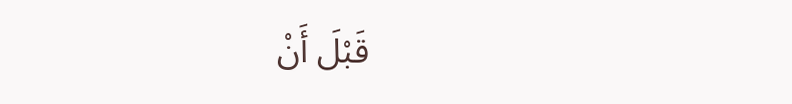قَبْلَ أَنْ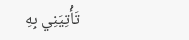تَأْتِيَنِي بِهِ